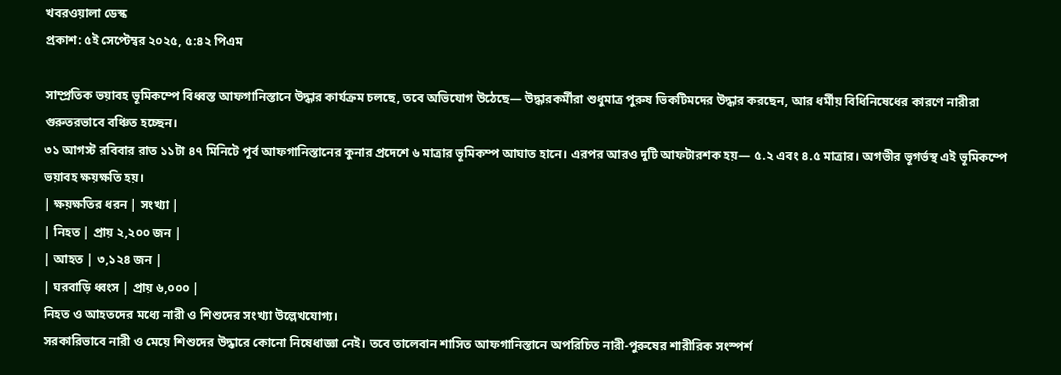খবরওয়ালা ডেস্ক
প্রকাশ: ৫ই সেপ্টেম্বর ২০২৫, ৫:৪২ পিএম

সাম্প্রতিক ভয়াবহ ভূমিকম্পে বিধ্বস্ত আফগানিস্তানে উদ্ধার কার্যক্রম চলছে, তবে অভিযোগ উঠেছে— উদ্ধারকর্মীরা শুধুমাত্র পুরুষ ভিকটিমদের উদ্ধার করছেন, আর ধর্মীয় বিধিনিষেধের কারণে নারীরা গুরুতরভাবে বঞ্চিত হচ্ছেন।
৩১ আগস্ট রবিবার রাত ১১টা ৪৭ মিনিটে পূর্ব আফগানিস্তানের কুনার প্রদেশে ৬ মাত্রার ভূমিকম্প আঘাত হানে। এরপর আরও দুটি আফটারশক হয়— ৫.২ এবং ৪.৫ মাত্রার। অগভীর ভূগর্ভস্থ এই ভূমিকম্পে ভয়াবহ ক্ষয়ক্ষতি হয়।
| ক্ষয়ক্ষতির ধরন | সংখ্যা |
| নিহত | প্রায় ২,২০০ জন |
| আহত | ৩,১২৪ জন |
| ঘরবাড়ি ধ্বংস | প্রায় ৬,০০০ |
নিহত ও আহতদের মধ্যে নারী ও শিশুদের সংখ্যা উল্লেখযোগ্য।
সরকারিভাবে নারী ও মেয়ে শিশুদের উদ্ধারে কোনো নিষেধাজ্ঞা নেই। তবে তালেবান শাসিত আফগানিস্তানে অপরিচিত নারী-পুরুষের শারীরিক সংস্পর্শ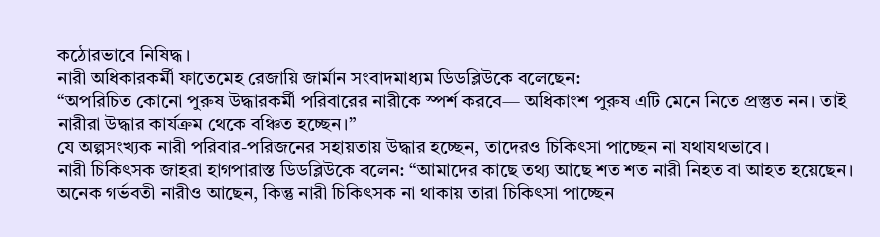কঠোরভাবে নিষিদ্ধ।
নারী অধিকারকর্মী ফাতেমেহ রেজায়ি জার্মান সংবাদমাধ্যম ডিডব্লিউকে বলেছেন:
“অপরিচিত কোনো পুরুষ উদ্ধারকর্মী পরিবারের নারীকে স্পর্শ করবে— অধিকাংশ পুরুষ এটি মেনে নিতে প্রস্তুত নন। তাই নারীরা উদ্ধার কার্যক্রম থেকে বঞ্চিত হচ্ছেন।”
যে অল্পসংখ্যক নারী পরিবার-পরিজনের সহায়তায় উদ্ধার হচ্ছেন, তাদেরও চিকিৎসা পাচ্ছেন না যথাযথভাবে।
নারী চিকিৎসক জাহরা হাগপারাস্ত ডিডব্লিউকে বলেন: “আমাদের কাছে তথ্য আছে শত শত নারী নিহত বা আহত হয়েছেন। অনেক গর্ভবতী নারীও আছেন, কিন্তু নারী চিকিৎসক না থাকায় তারা চিকিৎসা পাচ্ছেন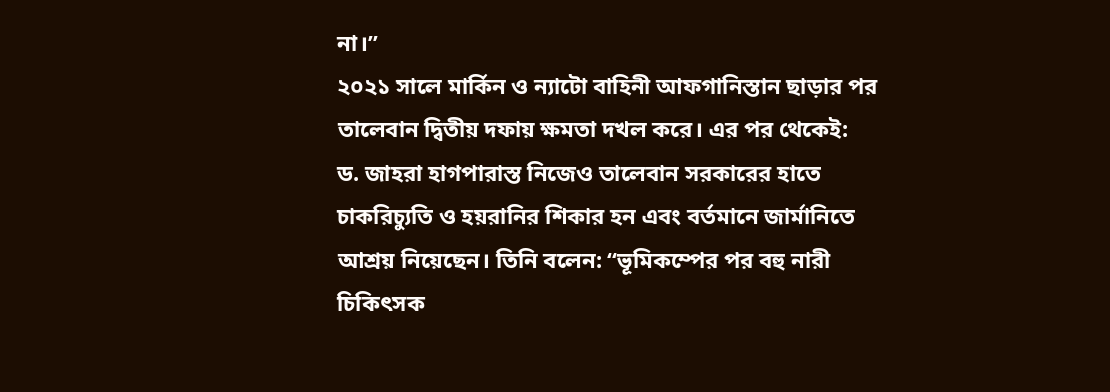না।”
২০২১ সালে মার্কিন ও ন্যাটো বাহিনী আফগানিস্তান ছাড়ার পর তালেবান দ্বিতীয় দফায় ক্ষমতা দখল করে। এর পর থেকেই:
ড. জাহরা হাগপারাস্ত নিজেও তালেবান সরকারের হাতে চাকরিচ্যুতি ও হয়রানির শিকার হন এবং বর্তমানে জার্মানিতে আশ্রয় নিয়েছেন। তিনি বলেন: “ভূমিকম্পের পর বহু নারী চিকিৎসক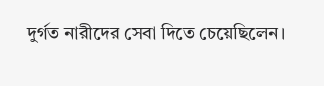দুর্গত নারীদের সেবা দিতে চেয়েছিলেন।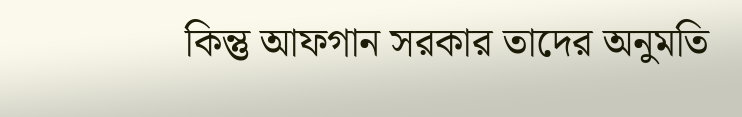কিন্তু আফগান সরকার তাদের অনুমতি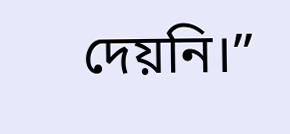দেয়নি।”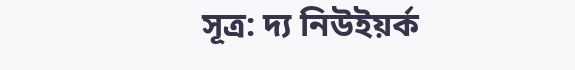সূত্র: দ্য নিউইয়র্ক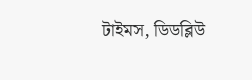টাইমস, ডিডব্লিউ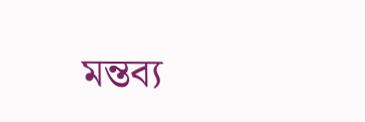মন্তব্য